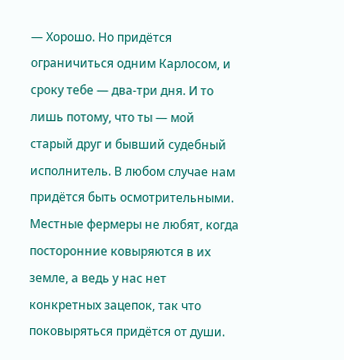— Хорошо. Но придётся ограничиться одним Карлосом, и сроку тебе — два-три дня. И то лишь потому, что ты — мой старый друг и бывший судебный исполнитель. В любом случае нам придётся быть осмотрительными. Местные фермеры не любят, когда посторонние ковыряются в их земле, а ведь у нас нет конкретных зацепок, так что поковыряться придётся от души.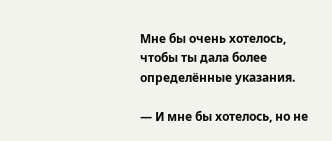Мне бы очень хотелось, чтобы ты дала более определённые указания.

— И мне бы хотелось, но не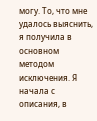могу. То, что мне удалось выяснить, я получила в основном методом исключения. Я начала с описания, в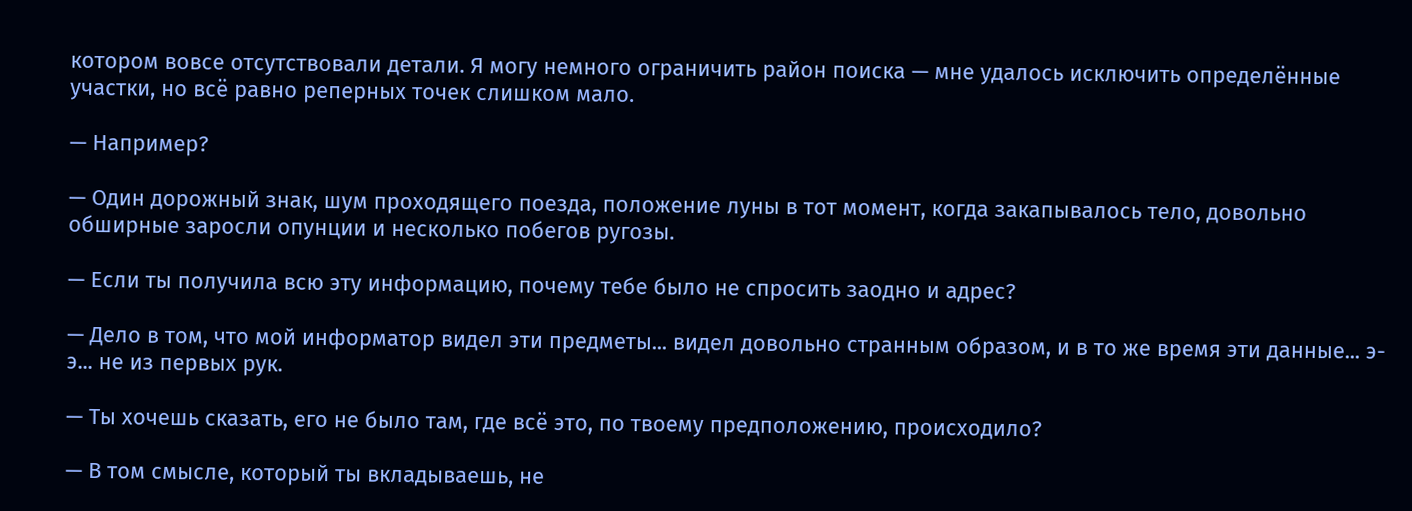котором вовсе отсутствовали детали. Я могу немного ограничить район поиска — мне удалось исключить определённые участки, но всё равно реперных точек слишком мало.

— Например?

— Один дорожный знак, шум проходящего поезда, положение луны в тот момент, когда закапывалось тело, довольно обширные заросли опунции и несколько побегов ругозы.

— Если ты получила всю эту информацию, почему тебе было не спросить заодно и адрес?

— Дело в том, что мой информатор видел эти предметы... видел довольно странным образом, и в то же время эти данные... э-э... не из первых рук.

— Ты хочешь сказать, его не было там, где всё это, по твоему предположению, происходило?

— В том смысле, который ты вкладываешь, не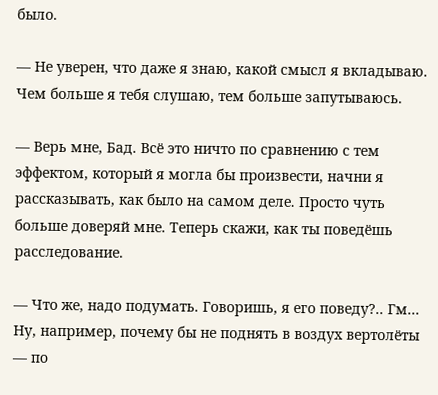было.

— Не уверен, что даже я знаю, какой смысл я вкладываю. Чем больше я тебя слушаю, тем больше запутываюсь.

— Верь мне, Бад. Всё это ничто по сравнению с тем эффектом, который я могла бы произвести, начни я рассказывать, как было на самом деле. Просто чуть больше доверяй мне. Теперь скажи, как ты поведёшь расследование.

— Что же, надо подумать. Говоришь, я его поведу?.. Гм... Ну, например, почему бы не поднять в воздух вертолёты — по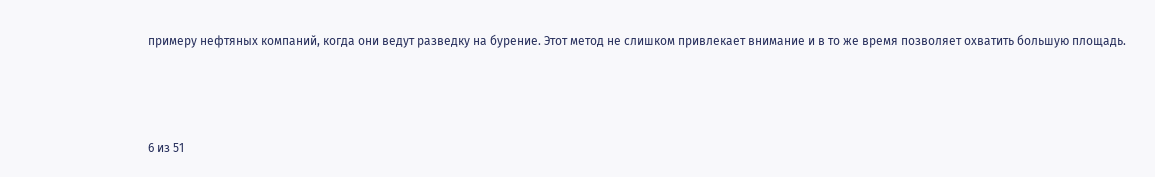примеру нефтяных компаний, когда они ведут разведку на бурение. Этот метод не слишком привлекает внимание и в то же время позволяет охватить большую площадь.



6 из 51